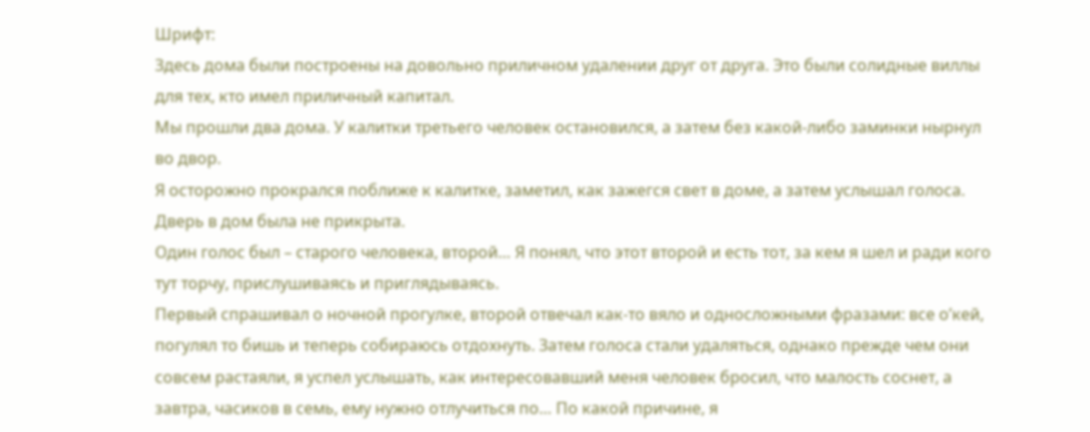Шрифт:
Здесь дома были построены на довольно приличном удалении друг от друга. Это были солидные виллы для тех, кто имел приличный капитал.
Мы прошли два дома. У калитки третьего человек остановился, а затем без какой-либо заминки нырнул во двор.
Я осторожно прокрался поближе к калитке, заметил, как зажегся свет в доме, а затем услышал голоса. Дверь в дом была не прикрыта.
Один голос был – старого человека, второй… Я понял, что этот второй и есть тот, за кем я шел и ради кого тут торчу, прислушиваясь и приглядываясь.
Первый спрашивал о ночной прогулке, второй отвечал как-то вяло и односложными фразами: все о’кей, погулял то бишь и теперь собираюсь отдохнуть. Затем голоса стали удаляться, однако прежде чем они совсем растаяли, я успел услышать, как интересовавший меня человек бросил, что малость соснет, а завтра, часиков в семь, ему нужно отлучиться по… По какой причине, я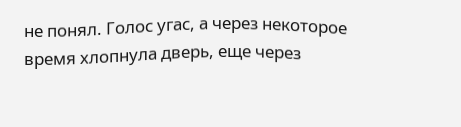не понял. Голос угас, а через некоторое время хлопнула дверь, еще через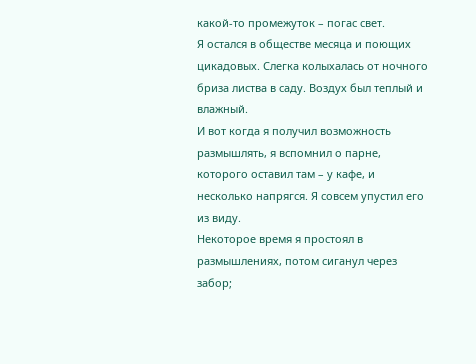какой-то промежуток – погас свет.
Я остался в обществе месяца и поющих цикадовых. Слегка колыхалась от ночного бриза листва в саду. Воздух был теплый и влажный.
И вот когда я получил возможность размышлять, я вспомнил о парне, которого оставил там – у кафе, и несколько напрягся. Я совсем упустил его из виду.
Некоторое время я простоял в размышлениях, потом сиганул через забор;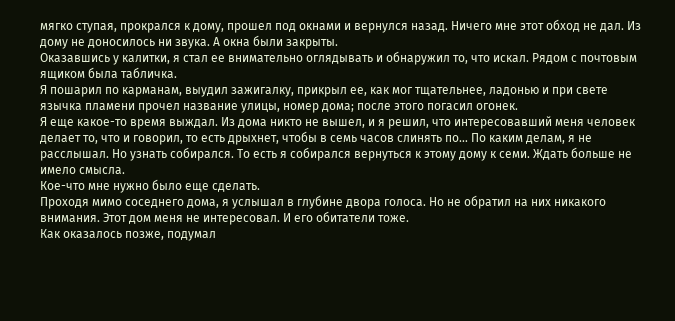мягко ступая, прокрался к дому, прошел под окнами и вернулся назад. Ничего мне этот обход не дал. Из дому не доносилось ни звука. А окна были закрыты.
Оказавшись у калитки, я стал ее внимательно оглядывать и обнаружил то, что искал. Рядом с почтовым ящиком была табличка.
Я пошарил по карманам, выудил зажигалку, прикрыл ее, как мог тщательнее, ладонью и при свете язычка пламени прочел название улицы, номер дома; после этого погасил огонек.
Я еще какое-то время выждал. Из дома никто не вышел, и я решил, что интересовавший меня человек делает то, что и говорил, то есть дрыхнет, чтобы в семь часов слинять по… По каким делам, я не расслышал. Но узнать собирался. То есть я собирался вернуться к этому дому к семи. Ждать больше не имело смысла.
Кое-что мне нужно было еще сделать.
Проходя мимо соседнего дома, я услышал в глубине двора голоса. Но не обратил на них никакого внимания. Этот дом меня не интересовал. И его обитатели тоже.
Как оказалось позже, подумал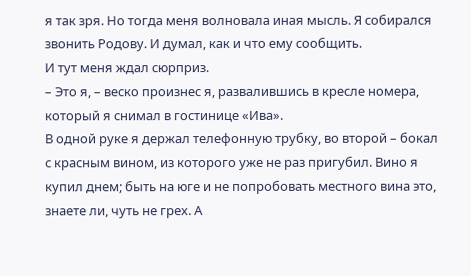я так зря. Но тогда меня волновала иная мысль. Я собирался звонить Родову. И думал, как и что ему сообщить.
И тут меня ждал сюрприз.
– Это я, – веско произнес я, развалившись в кресле номера, который я снимал в гостинице «Ива».
В одной руке я держал телефонную трубку, во второй – бокал с красным вином, из которого уже не раз пригубил. Вино я купил днем; быть на юге и не попробовать местного вина это, знаете ли, чуть не грех. А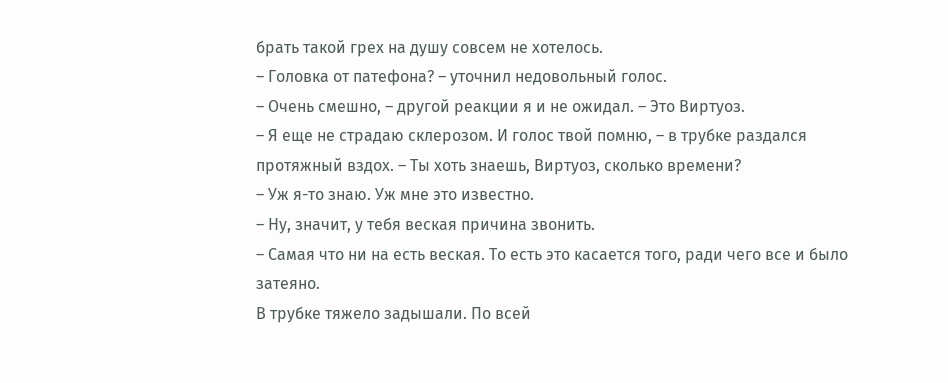брать такой грех на душу совсем не хотелось.
– Головка от патефона? – уточнил недовольный голос.
– Очень смешно, – другой реакции я и не ожидал. – Это Виртуоз.
– Я еще не страдаю склерозом. И голос твой помню, – в трубке раздался протяжный вздох. – Ты хоть знаешь, Виртуоз, сколько времени?
– Уж я-то знаю. Уж мне это известно.
– Ну, значит, у тебя веская причина звонить.
– Самая что ни на есть веская. То есть это касается того, ради чего все и было затеяно.
В трубке тяжело задышали. По всей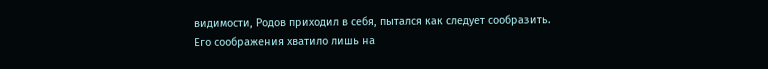видимости, Родов приходил в себя, пытался как следует сообразить.
Его соображения хватило лишь на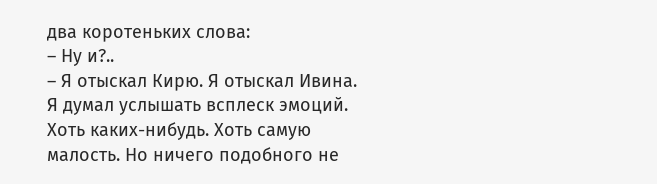два коротеньких слова:
– Ну и?..
– Я отыскал Кирю. Я отыскал Ивина.
Я думал услышать всплеск эмоций. Хоть каких-нибудь. Хоть самую малость. Но ничего подобного не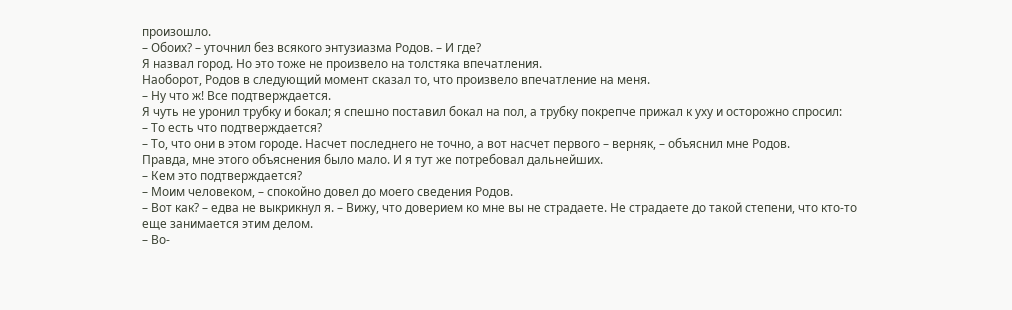произошло.
– Обоих? – уточнил без всякого энтузиазма Родов. – И где?
Я назвал город. Но это тоже не произвело на толстяка впечатления.
Наоборот, Родов в следующий момент сказал то, что произвело впечатление на меня.
– Ну что ж! Все подтверждается.
Я чуть не уронил трубку и бокал; я спешно поставил бокал на пол, а трубку покрепче прижал к уху и осторожно спросил:
– То есть что подтверждается?
– То, что они в этом городе. Насчет последнего не точно, а вот насчет первого – верняк, – объяснил мне Родов.
Правда, мне этого объяснения было мало. И я тут же потребовал дальнейших.
– Кем это подтверждается?
– Моим человеком, – спокойно довел до моего сведения Родов.
– Вот как? – едва не выкрикнул я. – Вижу, что доверием ко мне вы не страдаете. Не страдаете до такой степени, что кто-то еще занимается этим делом.
– Во-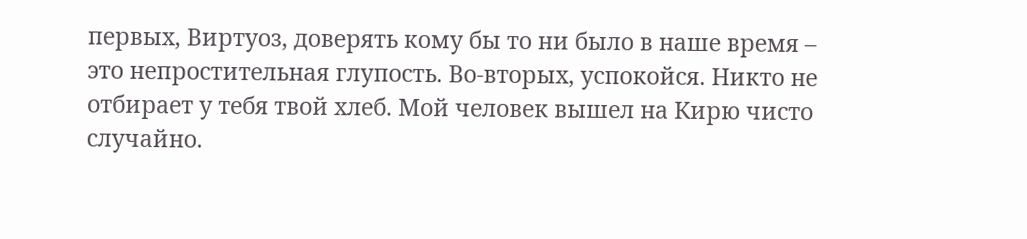первых, Виртуоз, доверять кому бы то ни было в наше время – это непростительная глупость. Во-вторых, успокойся. Никто не отбирает у тебя твой хлеб. Мой человек вышел на Кирю чисто случайно.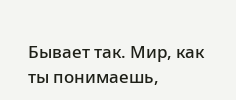Бывает так. Мир, как ты понимаешь,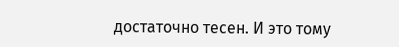достаточно тесен. И это тому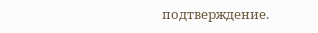подтверждение.